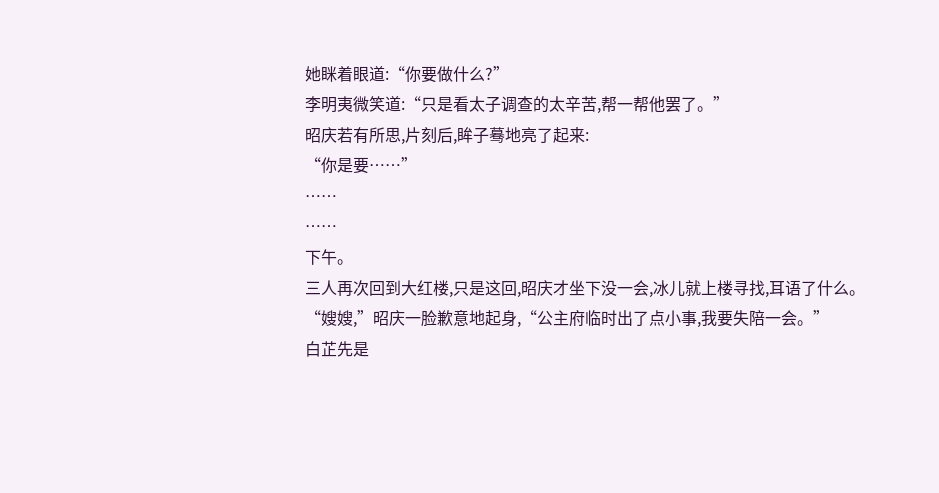她眯着眼道:“你要做什么?”
李明夷微笑道:“只是看太子调查的太辛苦,帮一帮他罢了。”
昭庆若有所思,片刻后,眸子蓦地亮了起来:
“你是要……”
……
……
下午。
三人再次回到大红楼,只是这回,昭庆才坐下没一会,冰儿就上楼寻找,耳语了什么。
“嫂嫂,”昭庆一脸歉意地起身,“公主府临时出了点小事,我要失陪一会。”
白芷先是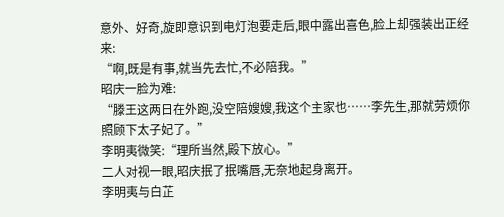意外、好奇,旋即意识到电灯泡要走后,眼中露出喜色,脸上却强装出正经来:
“啊,既是有事,就当先去忙,不必陪我。”
昭庆一脸为难:
“滕王这两日在外跑,没空陪嫂嫂,我这个主家也……李先生,那就劳烦你照顾下太子妃了。”
李明夷微笑:“理所当然,殿下放心。”
二人对视一眼,昭庆抿了抿嘴唇,无奈地起身离开。
李明夷与白芷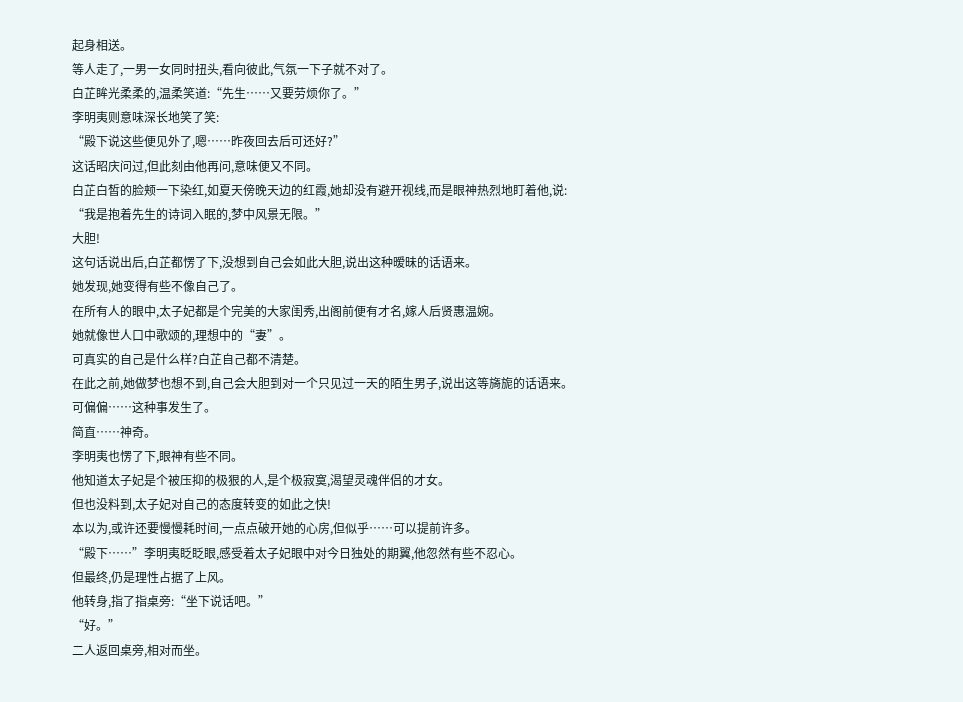起身相送。
等人走了,一男一女同时扭头,看向彼此,气氛一下子就不对了。
白芷眸光柔柔的,温柔笑道:“先生……又要劳烦你了。”
李明夷则意味深长地笑了笑:
“殿下说这些便见外了,嗯……昨夜回去后可还好?”
这话昭庆问过,但此刻由他再问,意味便又不同。
白芷白皙的脸颊一下染红,如夏天傍晚天边的红霞,她却没有避开视线,而是眼神热烈地盯着他,说:
“我是抱着先生的诗词入眠的,梦中风景无限。”
大胆!
这句话说出后,白芷都愣了下,没想到自己会如此大胆,说出这种暧昧的话语来。
她发现,她变得有些不像自己了。
在所有人的眼中,太子妃都是个完美的大家闺秀,出阁前便有才名,嫁人后贤惠温婉。
她就像世人口中歌颂的,理想中的“妻”。
可真实的自己是什么样?白芷自己都不清楚。
在此之前,她做梦也想不到,自己会大胆到对一个只见过一天的陌生男子,说出这等旖旎的话语来。
可偏偏……这种事发生了。
简直……神奇。
李明夷也愣了下,眼神有些不同。
他知道太子妃是个被压抑的极狠的人,是个极寂寞,渴望灵魂伴侣的才女。
但也没料到,太子妃对自己的态度转变的如此之快!
本以为,或许还要慢慢耗时间,一点点破开她的心房,但似乎……可以提前许多。
“殿下……”李明夷眨眨眼,感受着太子妃眼中对今日独处的期翼,他忽然有些不忍心。
但最终,仍是理性占据了上风。
他转身,指了指桌旁:“坐下说话吧。”
“好。”
二人返回桌旁,相对而坐。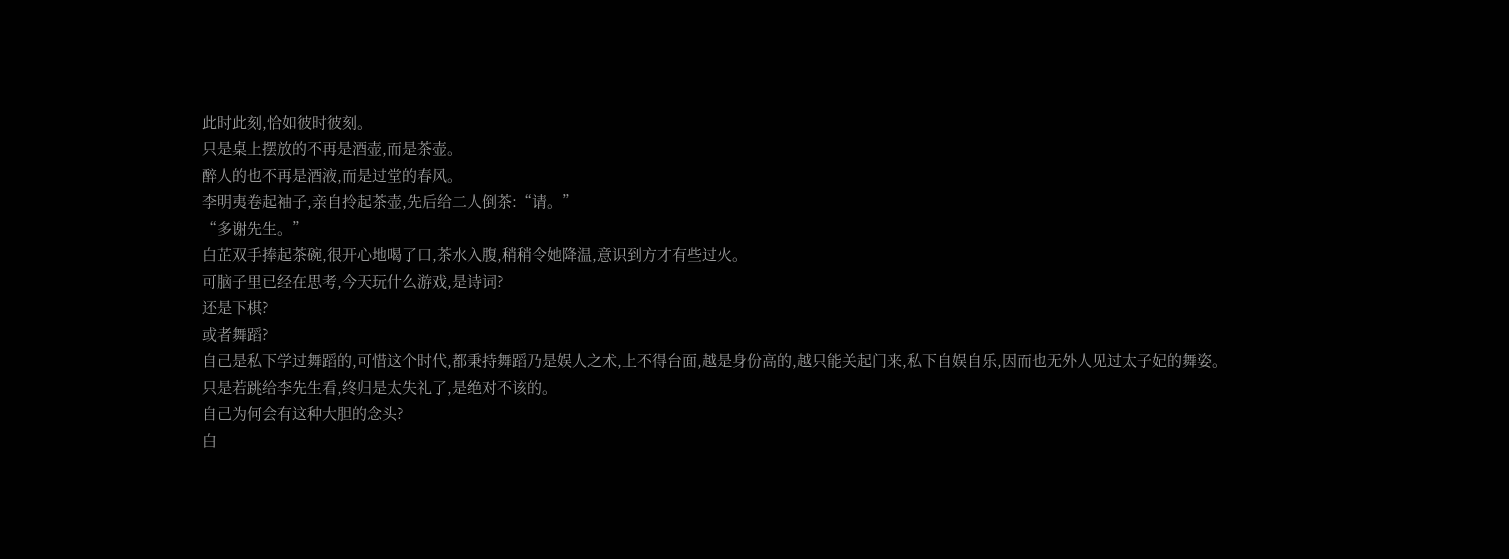此时此刻,恰如彼时彼刻。
只是桌上摆放的不再是酒壶,而是茶壶。
醉人的也不再是酒液,而是过堂的春风。
李明夷卷起袖子,亲自拎起茶壶,先后给二人倒茶:“请。”
“多谢先生。”
白芷双手捧起茶碗,很开心地喝了口,茶水入腹,稍稍令她降温,意识到方才有些过火。
可脑子里已经在思考,今天玩什么游戏,是诗词?
还是下棋?
或者舞蹈?
自己是私下学过舞蹈的,可惜这个时代,都秉持舞蹈乃是娱人之术,上不得台面,越是身份高的,越只能关起门来,私下自娱自乐,因而也无外人见过太子妃的舞姿。
只是若跳给李先生看,终归是太失礼了,是绝对不该的。
自己为何会有这种大胆的念头?
白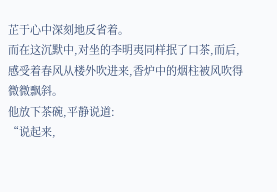芷于心中深刻地反省着。
而在这沉默中,对坐的李明夷同样抿了口茶,而后,感受着春风从楼外吹进来,香炉中的烟柱被风吹得微微飘斜。
他放下茶碗,平静说道:
“说起来,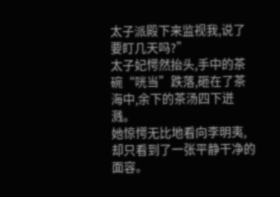太子派殿下来监视我,说了要盯几天吗?”
太子妃愕然抬头,手中的茶碗“咣当”跌落,砸在了茶海中,余下的茶汤四下迸溅。
她惊愕无比地看向李明夷,却只看到了一张平静干净的面容。